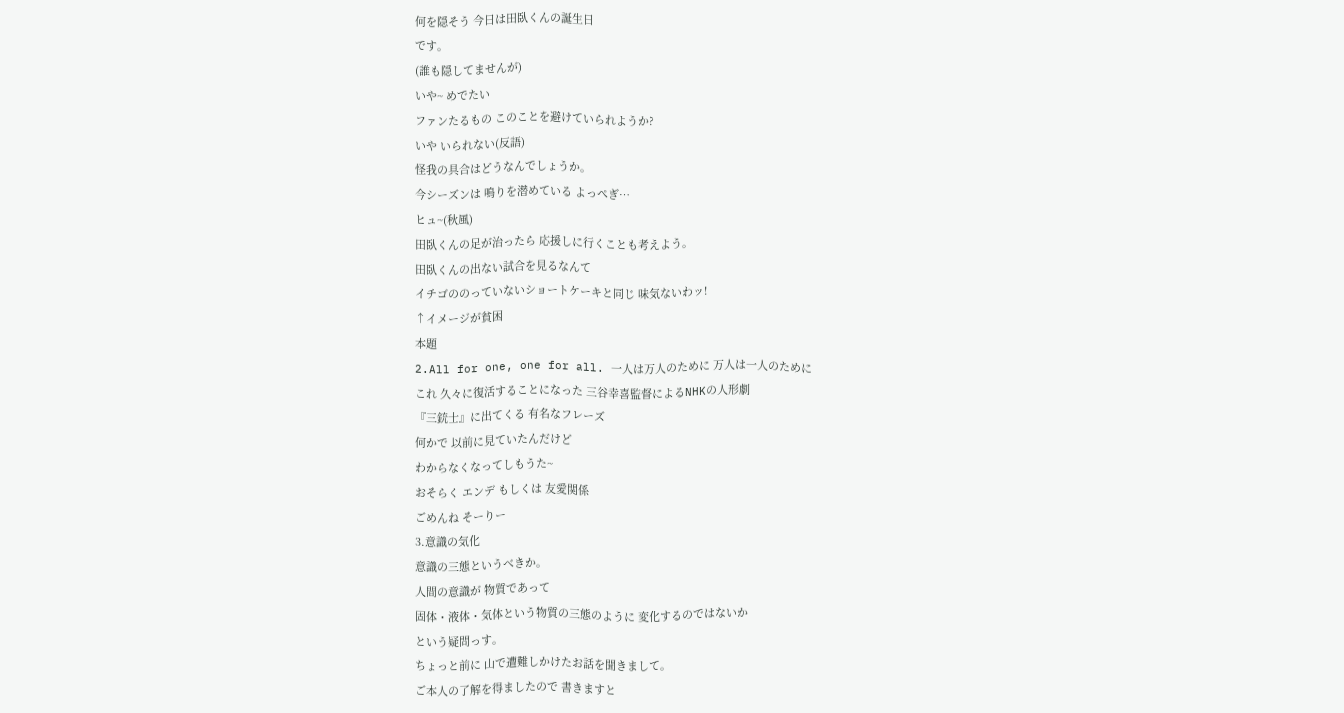何を隠そう 今日は田臥くんの誕生日
です。
(誰も隠してませんが)
いや~ めでたい
ファンたるもの このことを避けていられようか?
いや いられない(反語)
怪我の具合はどうなんでしょうか。
今シーズンは 鳴りを潜めている よっぺぎ…
ヒュ~(秋風)
田臥くんの足が治ったら 応援しに行くことも考えよう。
田臥くんの出ない試合を見るなんて
イチゴののっていないショートケーキと同じ 味気ないわッ!
↑イメージが貧困
本題
2.All for one, one for all. 一人は万人のために 万人は一人のために
これ 久々に復活することになった 三谷幸喜監督によるNHKの人形劇
『三銃士』に出てくる 有名なフレーズ
何かで 以前に見ていたんだけど
わからなくなってしもうた~
おそらく エンデ もしくは 友愛関係
ごめんね そーりー
3.意識の気化
意識の三態というべきか。
人間の意識が 物質であって
固体・液体・気体という物質の三態のように 変化するのではないか
という疑問っす。
ちょっと前に 山で遭難しかけたお話を聞きまして。
ご本人の了解を得ましたので 書きますと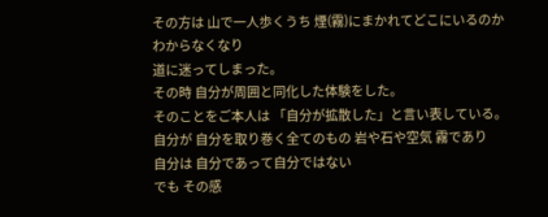その方は 山で一人歩くうち 煙(霧)にまかれてどこにいるのかわからなくなり
道に迷ってしまった。
その時 自分が周囲と同化した体験をした。
そのことをご本人は 「自分が拡散した」と言い表している。
自分が 自分を取り巻く全てのもの 岩や石や空気 霧であり
自分は 自分であって自分ではない
でも その感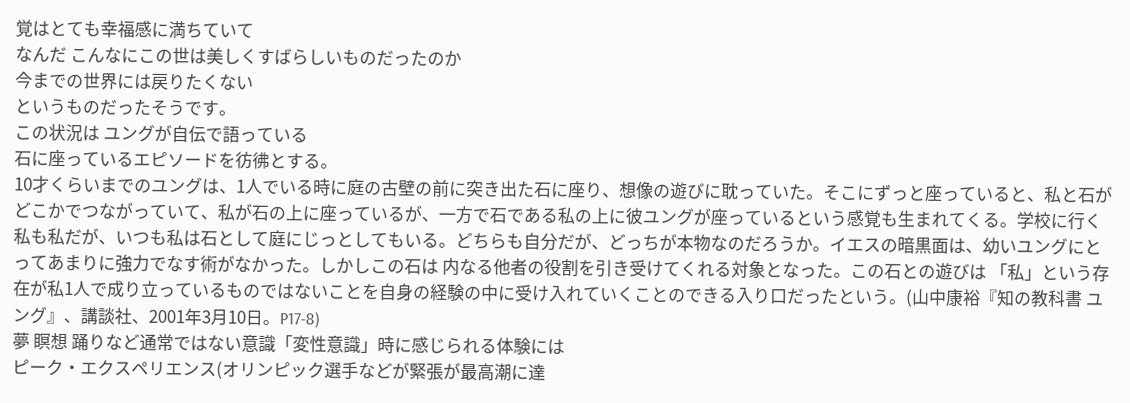覚はとても幸福感に満ちていて
なんだ こんなにこの世は美しくすばらしいものだったのか
今までの世界には戻りたくない
というものだったそうです。
この状況は ユングが自伝で語っている
石に座っているエピソードを彷彿とする。
10才くらいまでのユングは、1人でいる時に庭の古壁の前に突き出た石に座り、想像の遊びに耽っていた。そこにずっと座っていると、私と石がどこかでつながっていて、私が石の上に座っているが、一方で石である私の上に彼ユングが座っているという感覚も生まれてくる。学校に行く私も私だが、いつも私は石として庭にじっとしてもいる。どちらも自分だが、どっちが本物なのだろうか。イエスの暗黒面は、幼いユングにとってあまりに強力でなす術がなかった。しかしこの石は 内なる他者の役割を引き受けてくれる対象となった。この石との遊びは 「私」という存在が私1人で成り立っているものではないことを自身の経験の中に受け入れていくことのできる入り口だったという。(山中康裕『知の教科書 ユング』、講談社、2001年3月10日。P17-8)
夢 瞑想 踊りなど通常ではない意識「変性意識」時に感じられる体験には
ピーク・エクスペリエンス(オリンピック選手などが緊張が最高潮に達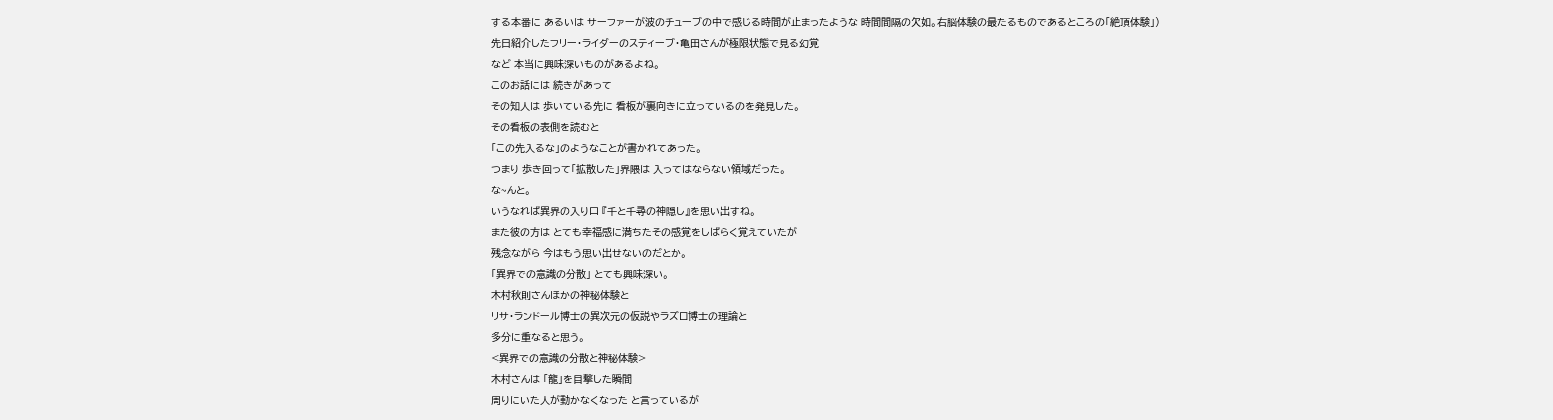する本番に あるいは サーファーが波のチューブの中で感じる時間が止まったような 時間間隔の欠如。右脳体験の最たるものであるところの「絶頂体験」)
先日紹介したフリー・ライダーのスティーブ・亀田さんが極限状態で見る幻覚
など 本当に興味深いものがあるよね。
このお話には 続きがあって
その知人は 歩いている先に 看板が裏向きに立っているのを発見した。
その看板の表側を読むと
「この先入るな」のようなことが書かれてあった。
つまり 歩き回って「拡散した」界隈は 入ってはならない領域だった。
な~んと。
いうなれば異界の入り口 『千と千尋の神隠し』を思い出すね。
また彼の方は とても幸福感に満ちたその感覚をしばらく覚えていたが
残念ながら 今はもう思い出せないのだとか。
「異界での意識の分散」 とても興味深い。
木村秋則さんほかの神秘体験と
リサ・ランドール博士の異次元の仮説やラズロ博士の理論と
多分に重なると思う。
<異界での意識の分散と神秘体験>
木村さんは 「龍」を目撃した瞬間
周りにいた人が動かなくなった と言っているが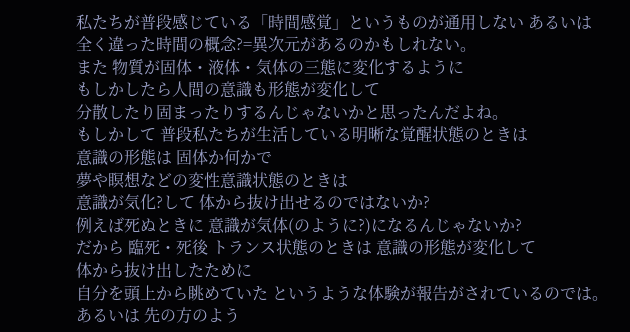私たちが普段感じている「時間感覚」というものが通用しない あるいは
全く違った時間の概念?=異次元があるのかもしれない。
また 物質が固体・液体・気体の三態に変化するように
もしかしたら人間の意識も形態が変化して
分散したり固まったりするんじゃないかと思ったんだよね。
もしかして 普段私たちが生活している明晰な覚醒状態のときは
意識の形態は 固体か何かで
夢や瞑想などの変性意識状態のときは
意識が気化?して 体から抜け出せるのではないか?
例えば死ぬときに 意識が気体(のように?)になるんじゃないか?
だから 臨死・死後 トランス状態のときは 意識の形態が変化して
体から抜け出したために
自分を頭上から眺めていた というような体験が報告がされているのでは。
あるいは 先の方のよう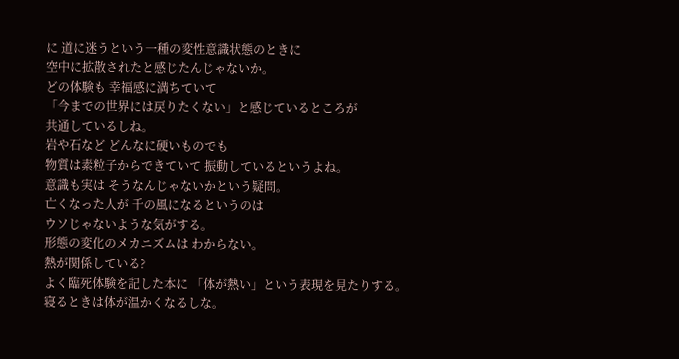に 道に迷うという一種の変性意識状態のときに
空中に拡散されたと感じたんじゃないか。
どの体験も 幸福感に満ちていて
「今までの世界には戻りたくない」と感じているところが
共通しているしね。
岩や石など どんなに硬いものでも
物質は素粒子からできていて 振動しているというよね。
意識も実は そうなんじゃないかという疑問。
亡くなった人が 千の風になるというのは
ウソじゃないような気がする。
形態の変化のメカニズムは わからない。
熱が関係している?
よく臨死体験を記した本に 「体が熱い」という表現を見たりする。
寝るときは体が温かくなるしな。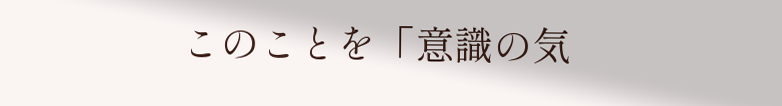このことを「意識の気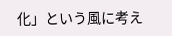化」という風に考え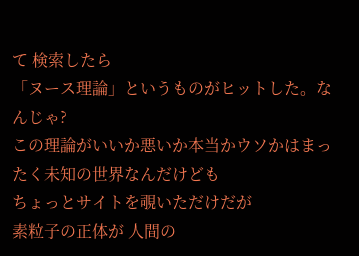て 検索したら
「ヌース理論」というものがヒットした。なんじゃ?
この理論がいいか悪いか本当かウソかはまったく未知の世界なんだけども
ちょっとサイトを覗いただけだが
素粒子の正体が 人間の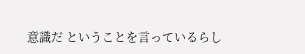意識だ ということを言っているらし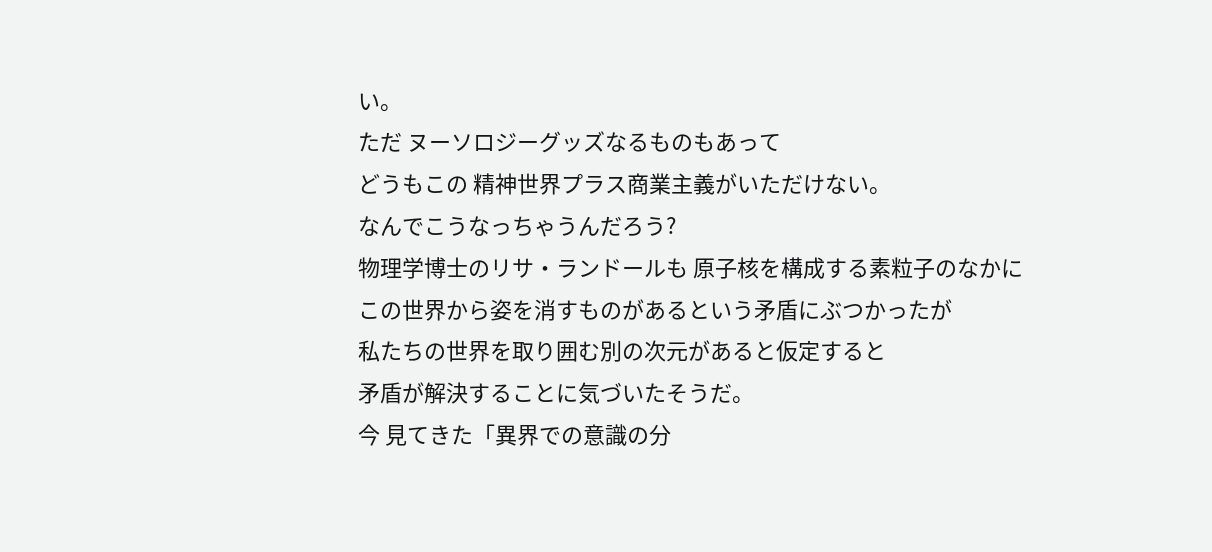い。
ただ ヌーソロジーグッズなるものもあって
どうもこの 精神世界プラス商業主義がいただけない。
なんでこうなっちゃうんだろう?
物理学博士のリサ・ランドールも 原子核を構成する素粒子のなかに
この世界から姿を消すものがあるという矛盾にぶつかったが
私たちの世界を取り囲む別の次元があると仮定すると
矛盾が解決することに気づいたそうだ。
今 見てきた「異界での意識の分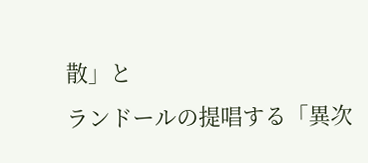散」と
ランドールの提唱する「異次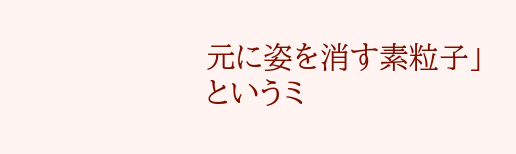元に姿を消す素粒子」
というミ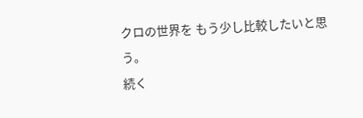クロの世界を もう少し比較したいと思う。
続く